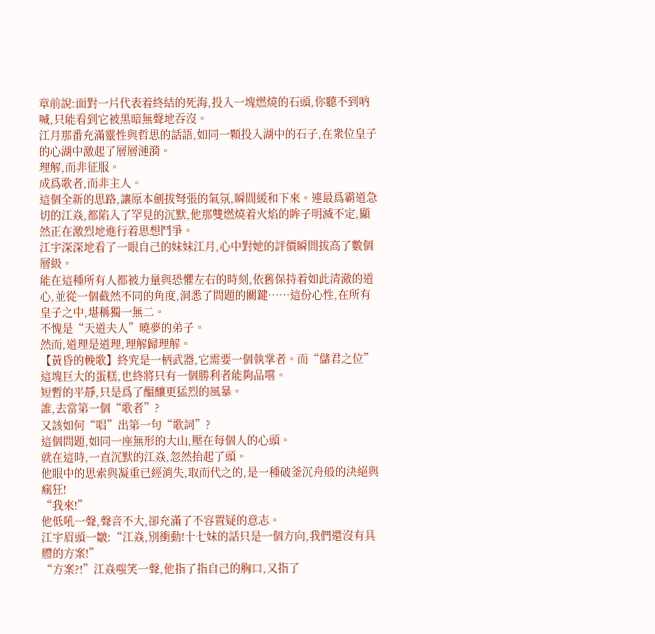章前說:面對一片代表着終結的死海,投入一塊燃燒的石頭,你聽不到吶喊,只能看到它被黑暗無聲地吞沒。
江月那番充滿靈性與哲思的話語,如同一顆投入湖中的石子,在衆位皇子的心湖中激起了層層漣漪。
理解,而非征服。
成爲歌者,而非主人。
這個全新的思路,讓原本劍拔弩張的氣氛,瞬間緩和下來。連最爲霸道急切的江焱,都陷入了罕見的沉默,他那雙燃燒着火焰的眸子明滅不定,顯然正在激烈地進行着思想鬥爭。
江宇深深地看了一眼自己的妹妹江月,心中對她的評價瞬間拔高了數個層級。
能在這種所有人都被力量與恐懼左右的時刻,依舊保持着如此清澈的道心,並從一個截然不同的角度,洞悉了問題的關鍵……這份心性,在所有皇子之中,堪稱獨一無二。
不愧是“天道夫人”曉夢的弟子。
然而,道理是道理,理解歸理解。
【黃昏的輓歌】終究是一柄武器,它需要一個執掌者。而“儲君之位”這塊巨大的蛋糕,也終將只有一個勝利者能夠品嚐。
短暫的平靜,只是爲了醞釀更猛烈的風暴。
誰,去當第一個“歌者”?
又該如何“唱”出第一句“歌詞”?
這個問題,如同一座無形的大山,壓在每個人的心頭。
就在這時,一直沉默的江焱,忽然抬起了頭。
他眼中的思索與凝重已經消失,取而代之的,是一種破釜沉舟般的決絕與瘋狂!
“我來!”
他低吼一聲,聲音不大,卻充滿了不容置疑的意志。
江宇眉頭一皺:“江焱,別衝動!十七妹的話只是一個方向,我們還沒有具體的方案!”
“方案?!”江焱嗤笑一聲,他指了指自己的胸口,又指了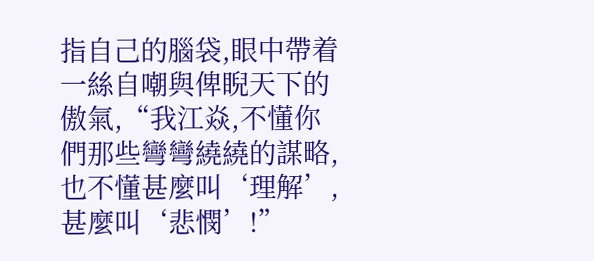指自己的腦袋,眼中帶着一絲自嘲與俾睨天下的傲氣,“我江焱,不懂你們那些彎彎繞繞的謀略,也不懂甚麼叫‘理解’,甚麼叫‘悲憫’!”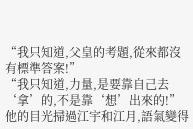“我只知道,父皇的考題,從來都沒有標準答案!”
“我只知道,力量,是要靠自己去‘拿’的,不是靠‘想’出來的!”
他的目光掃過江宇和江月,語氣變得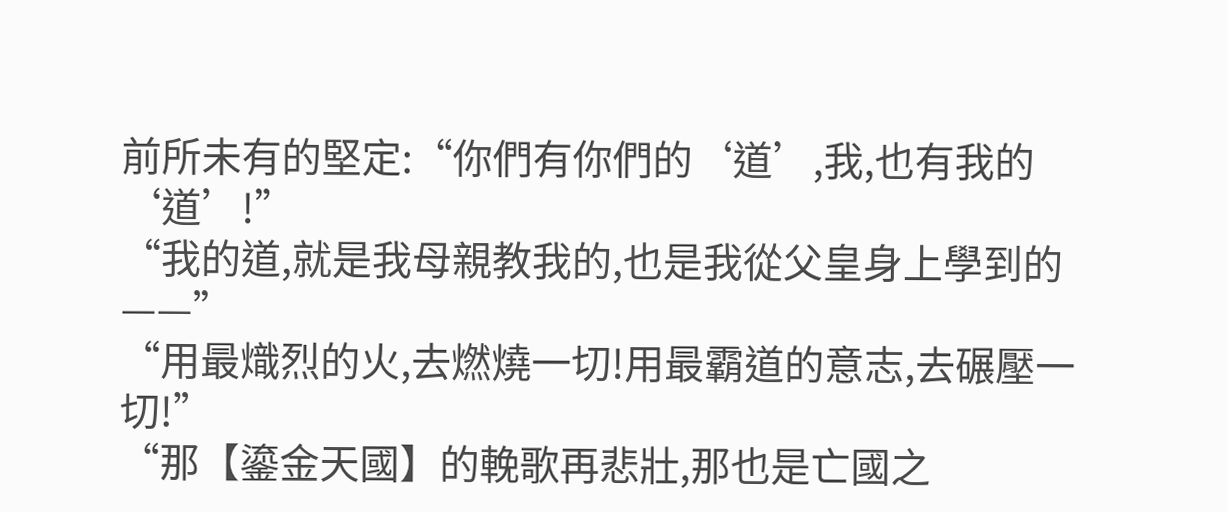前所未有的堅定:“你們有你們的‘道’,我,也有我的‘道’!”
“我的道,就是我母親教我的,也是我從父皇身上學到的——”
“用最熾烈的火,去燃燒一切!用最霸道的意志,去碾壓一切!”
“那【鎏金天國】的輓歌再悲壯,那也是亡國之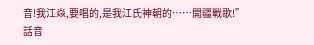音!我江焱,要唱的,是我江氏神朝的……開疆戰歌!”
話音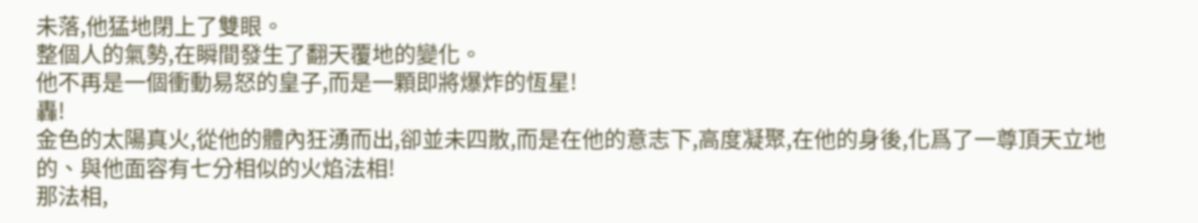未落,他猛地閉上了雙眼。
整個人的氣勢,在瞬間發生了翻天覆地的變化。
他不再是一個衝動易怒的皇子,而是一顆即將爆炸的恆星!
轟!
金色的太陽真火,從他的體內狂湧而出,卻並未四散,而是在他的意志下,高度凝聚,在他的身後,化爲了一尊頂天立地的、與他面容有七分相似的火焰法相!
那法相,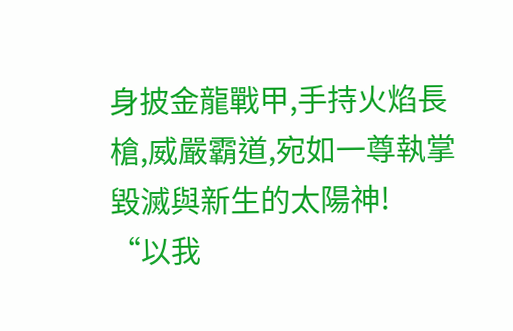身披金龍戰甲,手持火焰長槍,威嚴霸道,宛如一尊執掌毀滅與新生的太陽神!
“以我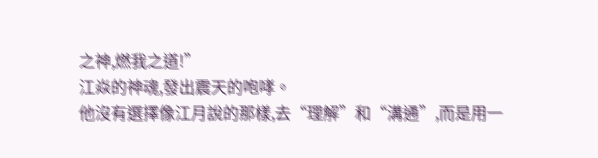之神,燃我之道!”
江焱的神魂,發出震天的咆哮。
他沒有選擇像江月說的那樣,去“理解”和“溝通”,而是用一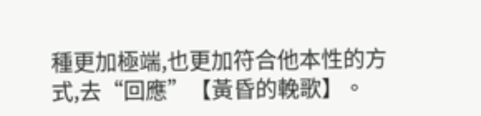種更加極端,也更加符合他本性的方式,去“回應”【黃昏的輓歌】。